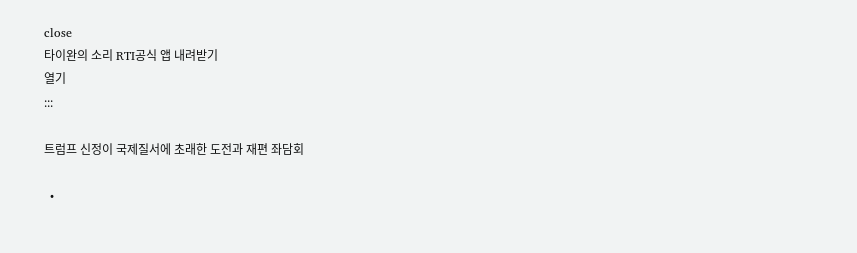close
타이완의 소리 RTI공식 앱 내려받기
열기
:::

트럼프 신정이 국제질서에 초래한 도전과 재편 좌담회

  •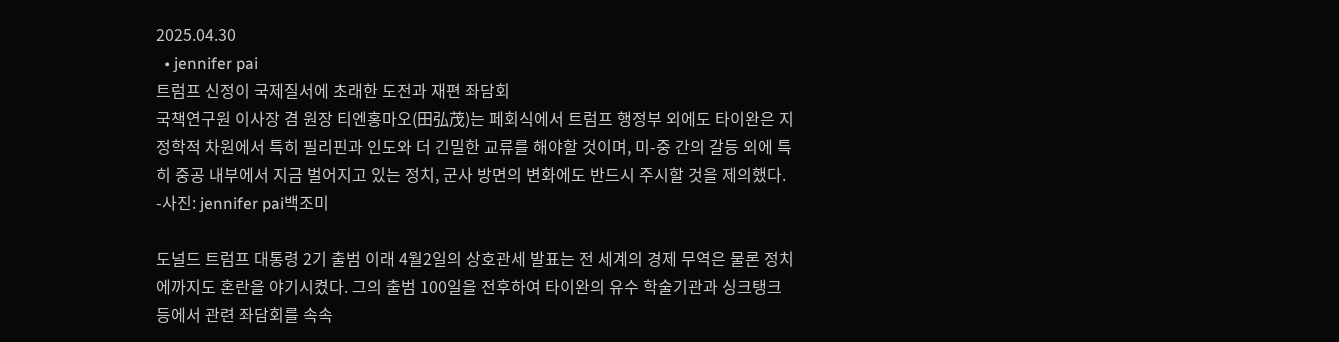2025.04.30
  • jennifer pai
트럼프 신정이 국제질서에 초래한 도전과 재편 좌담회
국책연구원 이사장 겸 원장 티엔홍마오(田弘茂)는 페회식에서 트럼프 행정부 외에도 타이완은 지정학적 차원에서 특히 필리핀과 인도와 더 긴밀한 교류를 해야할 것이며, 미-중 간의 갈등 외에 특히 중공 내부에서 지금 벌어지고 있는 정치, 군사 방면의 변화에도 반드시 주시할 것을 제의했다. -사진: jennifer pai백조미

도널드 트럼프 대통령 2기 출범 이래 4월2일의 상호관세 발표는 전 세계의 경제 무역은 물론 정치에까지도 혼란을 야기시켰다. 그의 출범 100일을 전후하여 타이완의 유수 학술기관과 싱크탱크 등에서 관련 좌담회를 속속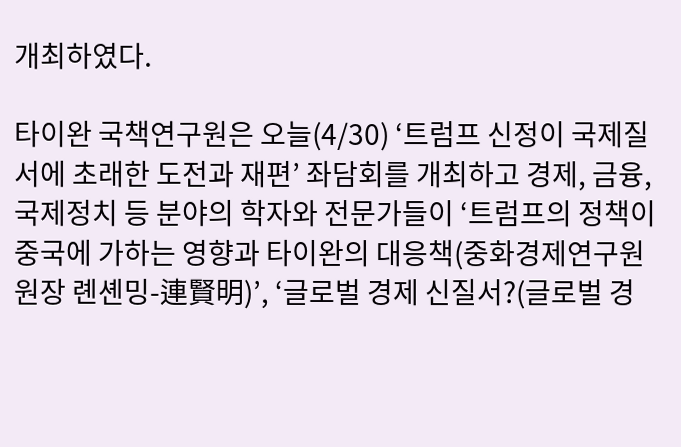개최하였다.

타이완 국책연구원은 오늘(4/30) ‘트럼프 신정이 국제질서에 초래한 도전과 재편’ 좌담회를 개최하고 경제, 금융, 국제정치 등 분야의 학자와 전문가들이 ‘트럼프의 정책이 중국에 가하는 영향과 타이완의 대응책(중화경제연구원 원장 롄셴밍-連賢明)’, ‘글로벌 경제 신질서?(글로벌 경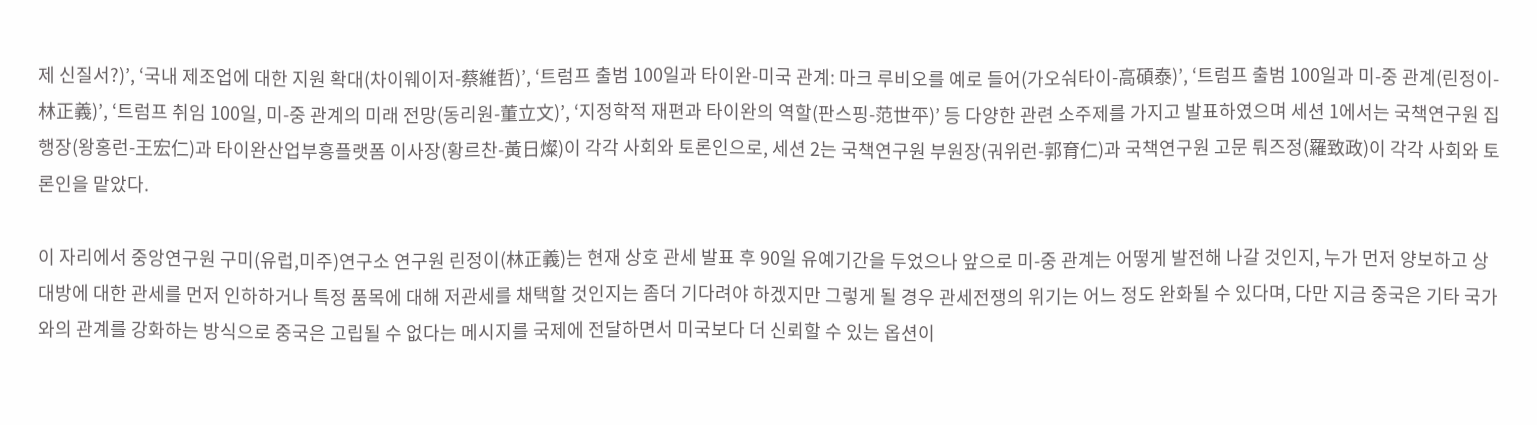제 신질서?)’, ‘국내 제조업에 대한 지원 확대(차이웨이저-蔡維哲)’, ‘트럼프 출범 100일과 타이완-미국 관계: 마크 루비오를 예로 들어(가오숴타이-高碩泰)’, ‘트럼프 출범 100일과 미-중 관계(린정이-林正義)’, ‘트럼프 취임 100일, 미-중 관계의 미래 전망(동리원-董立文)’, ‘지정학적 재편과 타이완의 역할(판스핑-范世平)’ 등 다양한 관련 소주제를 가지고 발표하였으며 세션 1에서는 국책연구원 집행장(왕홍런-王宏仁)과 타이완산업부흥플랫폼 이사장(황르찬-黃日燦)이 각각 사회와 토론인으로, 세션 2는 국책연구원 부원장(궈위런-郭育仁)과 국책연구원 고문 뤄즈정(羅致政)이 각각 사회와 토론인을 맡았다.

이 자리에서 중앙연구원 구미(유럽,미주)연구소 연구원 린정이(林正義)는 현재 상호 관세 발표 후 90일 유예기간을 두었으나 앞으로 미-중 관계는 어떻게 발전해 나갈 것인지, 누가 먼저 양보하고 상대방에 대한 관세를 먼저 인하하거나 특정 품목에 대해 저관세를 채택할 것인지는 좀더 기다려야 하겠지만 그렇게 될 경우 관세전쟁의 위기는 어느 정도 완화될 수 있다며, 다만 지금 중국은 기타 국가와의 관계를 강화하는 방식으로 중국은 고립될 수 없다는 메시지를 국제에 전달하면서 미국보다 더 신뢰할 수 있는 옵션이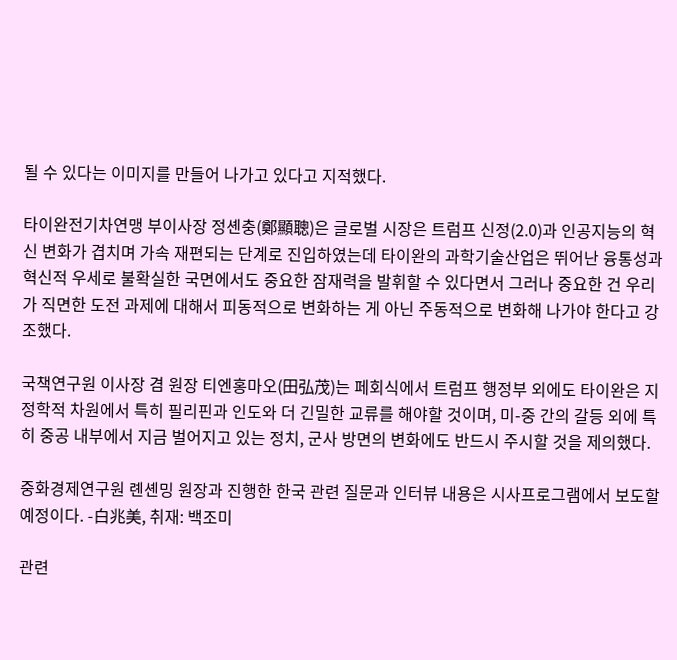될 수 있다는 이미지를 만들어 나가고 있다고 지적했다.

타이완전기차연맹 부이사장 정셴충(鄭顯聰)은 글로벌 시장은 트럼프 신정(2.0)과 인공지능의 혁신 변화가 겹치며 가속 재편되는 단계로 진입하였는데 타이완의 과학기술산업은 뛰어난 융통성과 혁신적 우세로 불확실한 국면에서도 중요한 잠재력을 발휘할 수 있다면서 그러나 중요한 건 우리가 직면한 도전 과제에 대해서 피동적으로 변화하는 게 아닌 주동적으로 변화해 나가야 한다고 강조했다.

국책연구원 이사장 겸 원장 티엔홍마오(田弘茂)는 페회식에서 트럼프 행정부 외에도 타이완은 지정학적 차원에서 특히 필리핀과 인도와 더 긴밀한 교류를 해야할 것이며, 미-중 간의 갈등 외에 특히 중공 내부에서 지금 벌어지고 있는 정치, 군사 방면의 변화에도 반드시 주시할 것을 제의했다.

중화경제연구원 롄셴밍 원장과 진행한 한국 관련 질문과 인터뷰 내용은 시사프로그램에서 보도할 예정이다. -白兆美, 취재: 백조미

관련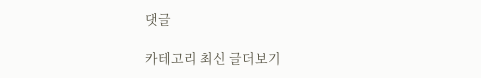댓글

카테고리 최신 글더보기